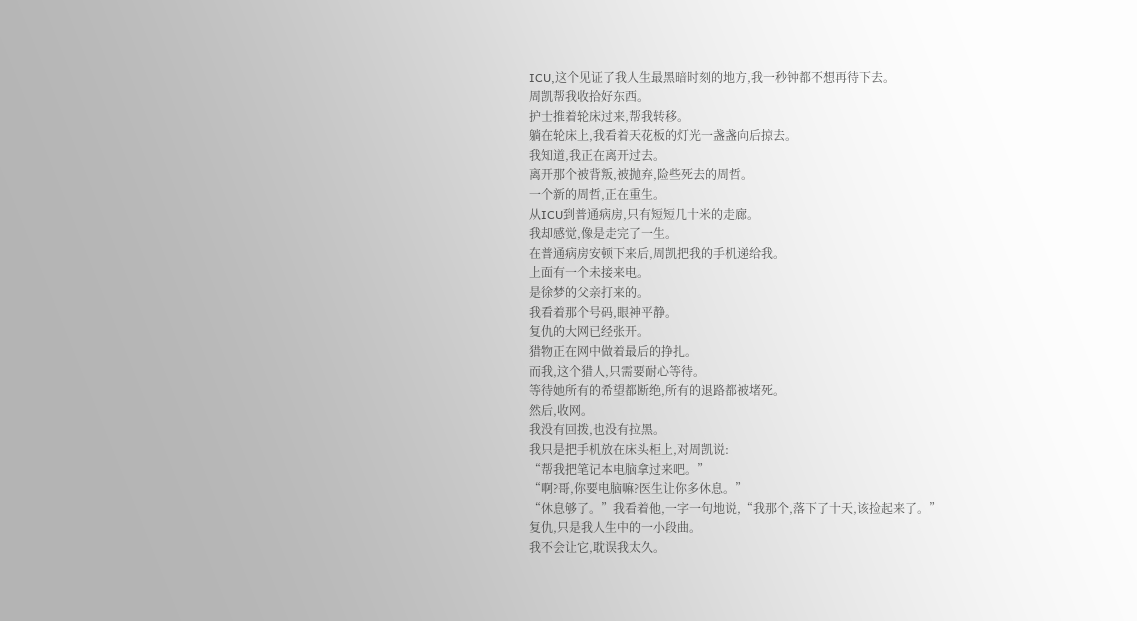ICU,这个见证了我人生最黑暗时刻的地方,我一秒钟都不想再待下去。
周凯帮我收拾好东西。
护士推着轮床过来,帮我转移。
躺在轮床上,我看着天花板的灯光一盏盏向后掠去。
我知道,我正在离开过去。
离开那个被背叛,被抛弃,险些死去的周哲。
一个新的周哲,正在重生。
从ICU到普通病房,只有短短几十米的走廊。
我却感觉,像是走完了一生。
在普通病房安顿下来后,周凯把我的手机递给我。
上面有一个未接来电。
是徐梦的父亲打来的。
我看着那个号码,眼神平静。
复仇的大网已经张开。
猎物正在网中做着最后的挣扎。
而我,这个猎人,只需要耐心等待。
等待她所有的希望都断绝,所有的退路都被堵死。
然后,收网。
我没有回拨,也没有拉黑。
我只是把手机放在床头柜上,对周凯说:
“帮我把笔记本电脑拿过来吧。”
“啊?哥,你要电脑嘛?医生让你多休息。”
“休息够了。”我看着他,一字一句地说,“我那个,落下了十天,该捡起来了。”
复仇,只是我人生中的一小段曲。
我不会让它,耽误我太久。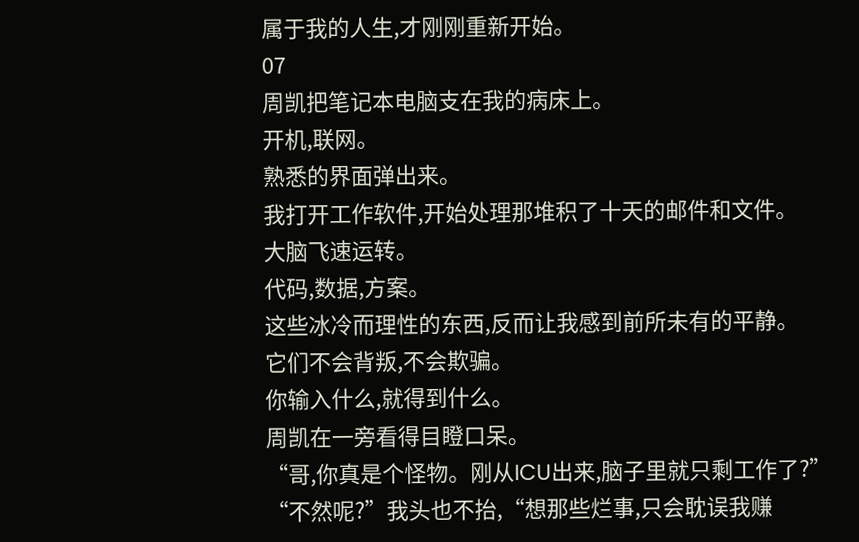属于我的人生,才刚刚重新开始。
07
周凯把笔记本电脑支在我的病床上。
开机,联网。
熟悉的界面弹出来。
我打开工作软件,开始处理那堆积了十天的邮件和文件。
大脑飞速运转。
代码,数据,方案。
这些冰冷而理性的东西,反而让我感到前所未有的平静。
它们不会背叛,不会欺骗。
你输入什么,就得到什么。
周凯在一旁看得目瞪口呆。
“哥,你真是个怪物。刚从ICU出来,脑子里就只剩工作了?”
“不然呢?”我头也不抬,“想那些烂事,只会耽误我赚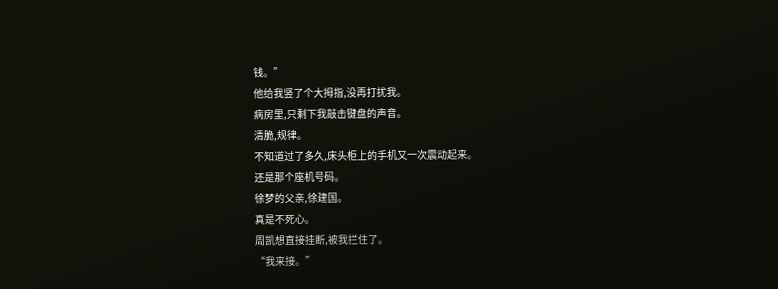钱。”
他给我竖了个大拇指,没再打扰我。
病房里,只剩下我敲击键盘的声音。
清脆,规律。
不知道过了多久,床头柜上的手机又一次震动起来。
还是那个座机号码。
徐梦的父亲,徐建国。
真是不死心。
周凯想直接挂断,被我拦住了。
“我来接。”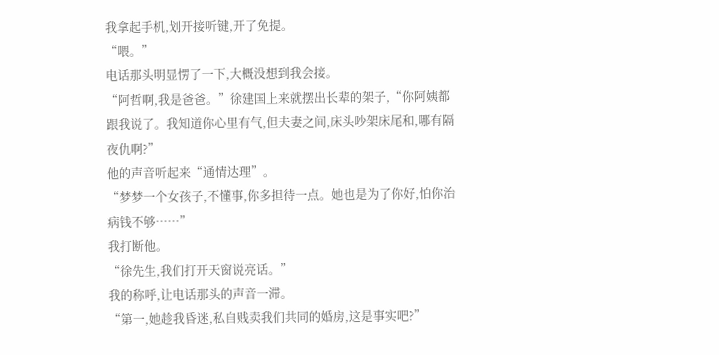我拿起手机,划开接听键,开了免提。
“喂。”
电话那头明显愣了一下,大概没想到我会接。
“阿哲啊,我是爸爸。”徐建国上来就摆出长辈的架子,“你阿姨都跟我说了。我知道你心里有气,但夫妻之间,床头吵架床尾和,哪有隔夜仇啊?”
他的声音听起来“通情达理”。
“梦梦一个女孩子,不懂事,你多担待一点。她也是为了你好,怕你治病钱不够……”
我打断他。
“徐先生,我们打开天窗说亮话。”
我的称呼,让电话那头的声音一滞。
“第一,她趁我昏迷,私自贱卖我们共同的婚房,这是事实吧?”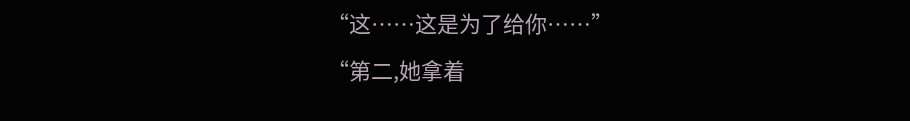“这……这是为了给你……”
“第二,她拿着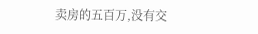卖房的五百万,没有交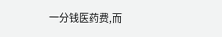一分钱医药费,而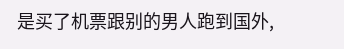是买了机票跟别的男人跑到国外,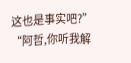这也是事实吧?”
“阿哲,你听我解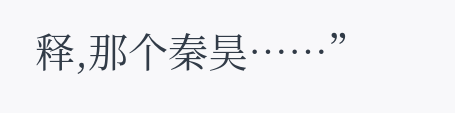释,那个秦昊……”